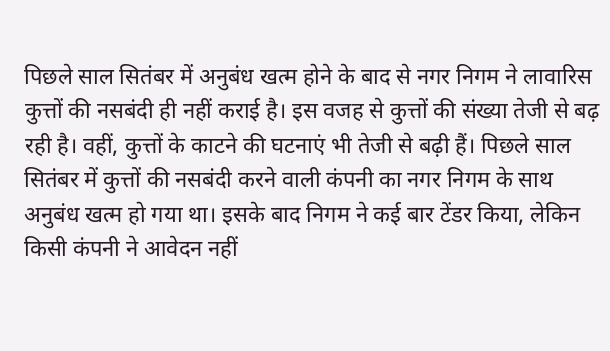पिछले साल सितंबर में अनुबंध खत्म होने के बाद से नगर निगम ने लावारिस कुत्तों की नसबंदी ही नहीं कराई है। इस वजह से कुत्तों की संख्या तेजी से बढ़ रही है। वहीं, कुत्तों के काटने की घटनाएं भी तेजी से बढ़ी हैं। पिछले साल सितंबर में कुत्तों की नसबंदी करने वाली कंपनी का नगर निगम के साथ अनुबंध खत्म हो गया था। इसके बाद निगम ने कई बार टेंडर किया, लेकिन किसी कंपनी ने आवेदन नहीं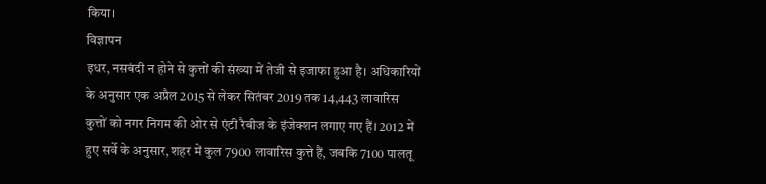किया।
विज्ञापन
इधर, नसबंदी न होने से कुत्तों की संख्या में तेजी से इजाफा हुआ है। अधिकारियों के अनुसार एक अप्रैल 2015 से लेकर सितंबर 2019 तक 14,443 लावारिस कुत्तों को नगर निगम की ओर से एंटी रैबीज के इंजेक्शन लगाए गए हैं। 2012 में हुए सर्वे के अनुसार, शहर में कुल 7900 लावारिस कुत्ते हैं, जबकि 7100 पालतू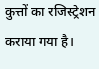कुत्तों का रजिस्ट्रेशन कराया गया है।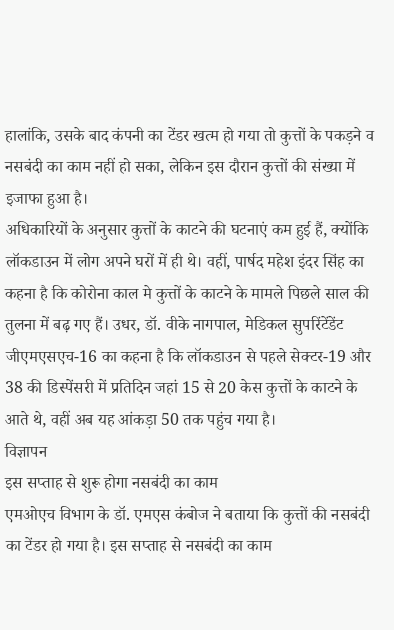हालांकि, उसके बाद कंपनी का टेंडर खत्म हो गया तो कुत्तों के पकड़ने व नसबंदी का काम नहीं हो सका, लेकिन इस दौरान कुत्तों की संख्या में इजाफा हुआ है।
अधिकारियों के अनुसार कुत्तों के काटने की घटनाएं कम हुई हैं, क्योंकि लॉकडाउन में लोग अपने घरों में ही थे। वहीं, पार्षद महेश इंदर सिंह का कहना है कि कोरोना काल मे कुत्तों के काटने के मामले पिछले साल की तुलना में बढ़ गए हैं। उधर, डॉ. वीके नागपाल, मेडिकल सुपरिंटेंडेंट जीएमएसएच-16 का कहना है कि लॉकडाउन से पहले सेक्टर-19 और 38 की डिस्पेंसरी में प्रतिदिन जहां 15 से 20 केस कुत्तों के काटने के आते थे, वहीं अब यह आंकड़ा 50 तक पहुंच गया है।
विज्ञापन
इस सप्ताह से शुरू होगा नसबंदी का काम
एमओएच विभाग के डॉ. एमएस कंबोज ने बताया कि कुत्तों की नसबंदी का टेंडर हो गया है। इस सप्ताह से नसबंदी का काम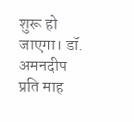शुरू हो जाएगा। डॉ. अमनदीप प्रति माह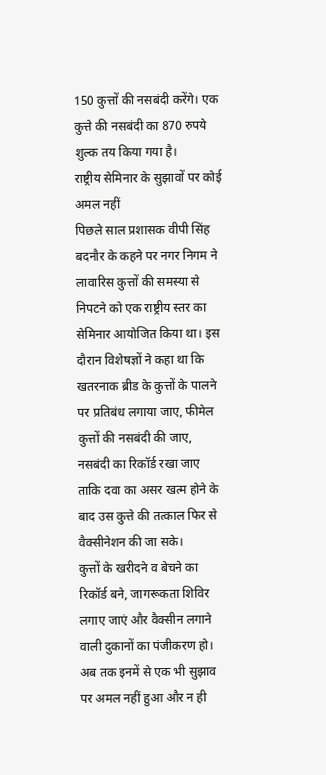150 कुत्तों की नसबंदी करेंगे। एक कुत्ते की नसबंदी का 870 रुपये शुल्क तय किया गया है।
राष्ट्रीय सेमिनार के सुझावों पर कोई अमल नहीं
पिछले साल प्रशासक वीपी सिंह बदनौर के कहने पर नगर निगम ने लावारिस कुत्तों की समस्या से निपटने को एक राष्ट्रीय स्तर का सेमिनार आयोजित किया था। इस दौरान विशेषज्ञों ने कहा था कि खतरनाक ब्रीड के कुत्तों के पालने पर प्रतिबंध लगाया जाए, फीमेल कुत्तों की नसबंदी की जाए, नसबंदी का रिकॉर्ड रखा जाए ताकि दवा का असर खत्म होने के बाद उस कुत्ते की तत्काल फिर से वैक्सीनेशन की जा सके।
कुत्तों के खरीदने व बेचने का रिकॉर्ड बने, जागरूकता शिविर लगाए जाएं और वैक्सीन लगाने वाली दुकानों का पंजीकरण हो। अब तक इनमें से एक भी सुझाव पर अमल नहीं हुआ और न ही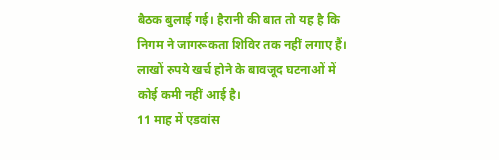बैठक बुलाई गई। हैरानी की बात तो यह है कि निगम ने जागरूकता शिविर तक नहीं लगाए हैं। लाखों रुपये खर्च होने के बावजूद घटनाओं में कोई कमी नहीं आई है।
11 माह में एडवांस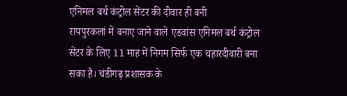एनिमल बर्थ कंट्रोल सेंटर की दीवार ही बनी
रायपुरकलां में बनाए जाने वाले एडवांस एनिमल बर्थ कंट्रोल सेंटर के लिए 11 माह में निगम सिर्फ एक चहारदीवारी बना सका है। चंडीगढ़ प्रशासक के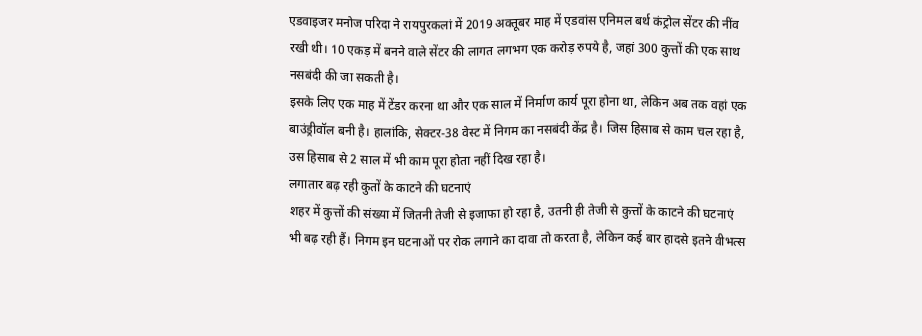एडवाइजर मनोज परिदा ने रायपुरकलां में 2019 अक्तूबर माह में एडवांस एनिमल बर्थ कंट्रोल सेंटर की नींव रखी थी। 10 एकड़ में बनने वाले सेंटर की लागत लगभग एक करोड़ रुपये है, जहां 300 कुत्तों की एक साथ नसबंदी की जा सकती है।
इसके लिए एक माह में टेंडर करना था और एक साल में निर्माण कार्य पूरा होना था, लेकिन अब तक वहां एक बाउंड्रीवॉल बनी है। हालांकि, सेक्टर-38 वेस्ट में निगम का नसबंदी केंद्र है। जिस हिसाब से काम चल रहा है, उस हिसाब से 2 साल में भी काम पूरा होता नहीं दिख रहा है।
लगातार बढ़ रही कुतों के काटने की घटनाएं
शहर में कुत्तों की संख्या में जितनी तेजी से इजाफा हो रहा है, उतनी ही तेजी से कुत्तों के काटने की घटनाएं भी बढ़ रही हैं। निगम इन घटनाओं पर रोक लगाने का दावा तो करता है, लेकिन कई बार हादसे इतने वीभत्स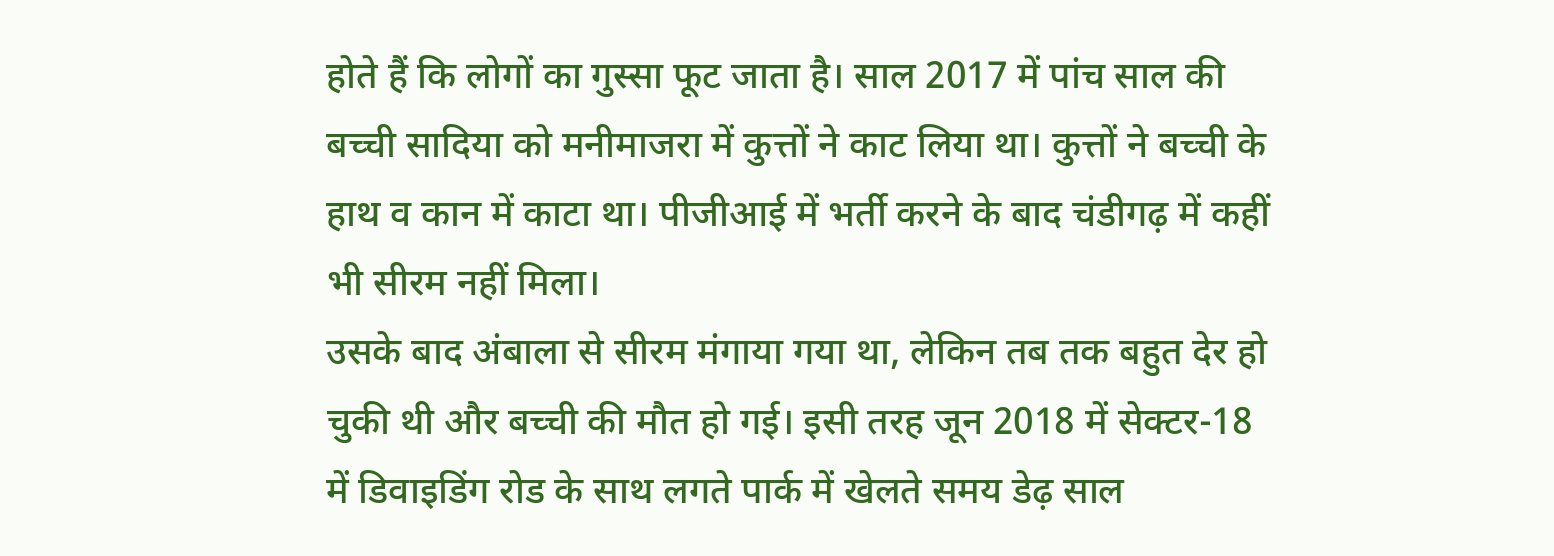होते हैं कि लोगों का गुस्सा फूट जाता है। साल 2017 में पांच साल की बच्ची सादिया को मनीमाजरा में कुत्तों ने काट लिया था। कुत्तों ने बच्ची के हाथ व कान में काटा था। पीजीआई में भर्ती करने के बाद चंडीगढ़ में कहीं भी सीरम नहीं मिला।
उसके बाद अंबाला से सीरम मंगाया गया था, लेकिन तब तक बहुत देर हो चुकी थी और बच्ची की मौत हो गई। इसी तरह जून 2018 में सेक्टर-18 में डिवाइडिंग रोड के साथ लगते पार्क में खेलते समय डेढ़ साल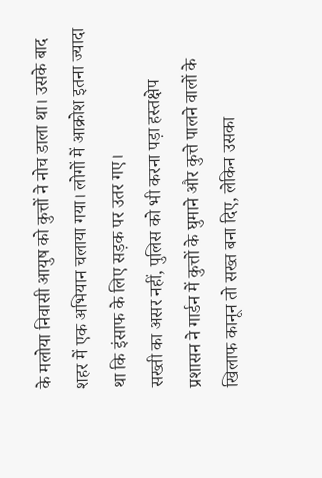के मलोया निवासी आयुष को कुत्तों ने नोच डाला था। उसके बाद शहर में एक अभियान चलाया गया। लोगों में आक्रोश इतना ज्यादा था कि इंसाफ के लिए सड़क पर उतर गए।
सख्ती का असर नहीं, पुलिस को भी करना पड़ा हस्तक्षेप
प्रशासन ने गार्डन में कुत्तों के घुमाने और कुत्ते पालने वालों के खिलाफ कानून तो सख्त बना दिए, लेकिन उसका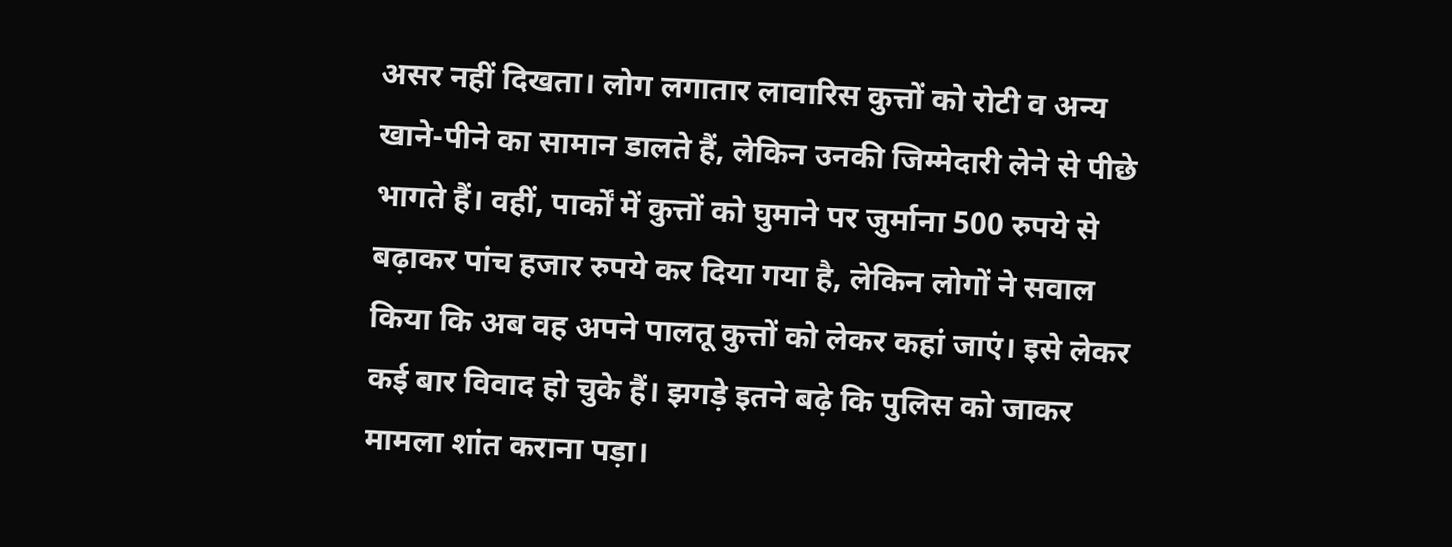असर नहीं दिखता। लोग लगातार लावारिस कुत्तों को रोटी व अन्य खाने-पीने का सामान डालते हैं, लेकिन उनकी जिम्मेदारी लेने से पीछे भागते हैं। वहीं, पार्कों में कुत्तों को घुमाने पर जुर्माना 500 रुपये से बढ़ाकर पांच हजार रुपये कर दिया गया है, लेकिन लोगों ने सवाल किया कि अब वह अपने पालतू कुत्तों को लेकर कहां जाएं। इसे लेकर कई बार विवाद हो चुके हैं। झगड़े इतने बढ़े कि पुलिस को जाकर मामला शांत कराना पड़ा।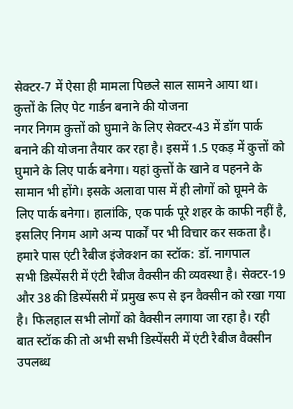सेक्टर-7 में ऐसा ही मामला पिछले साल सामने आया था।
कुत्तों के लिए पेट गार्डन बनाने की योजना
नगर निगम कुत्तों को घुमाने के लिए सेक्टर-43 में डॉग पार्क बनाने की योजना तैयार कर रहा है। इसमें 1.5 एकड़ में कुत्तों को घुमाने के लिए पार्क बनेगा। यहां कुत्तों के खाने व पहनने के सामान भी होंगे। इसके अलावा पास में ही लोगों को घूमने के लिए पार्क बनेगा। हालांकि, एक पार्क पूरे शहर के काफी नहीं है, इसलिए निगम आगे अन्य पार्कों पर भी विचार कर सकता है।
हमारे पास एंटी रैबीज इंजेक्शन का स्टॉक: डॉ. नागपाल
सभी डिस्पेंसरी में एंटी रैबीज वैक्सीन की व्यवस्था है। सेक्टर-19 और 38 की डिस्पेंसरी में प्रमुख रूप से इन वैक्सीन को रखा गया है। फिलहाल सभी लोगों को वैक्सीन लगाया जा रहा है। रही बात स्टॉक की तो अभी सभी डिस्पेंसरी में एंटी रैबीज वैक्सीन उपलब्ध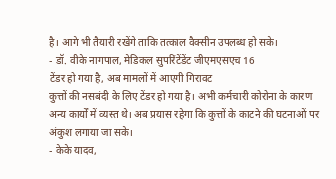है। आगे भी तैयारी रखेंगे ताकि तत्काल वैक्सीन उपलब्ध हो सके।
- डॉ. वीके नागपाल, मेडिकल सुपरिंटेंडेंट जीएमएसएच 16
टेंडर हो गया है, अब मामलों में आएगी गिरावट
कुत्तों की नसबंदी के लिए टेंडर हो गया है। अभी कर्मचारी कोरोना के कारण अन्य कार्यों में व्यस्त थे। अब प्रयास रहेगा कि कुत्तों के काटने की घटनाओं पर अंकुश लगाया जा सके।
- केके यादव,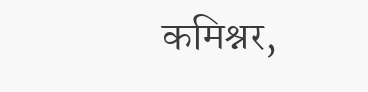कमिश्नर,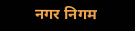नगर निगम